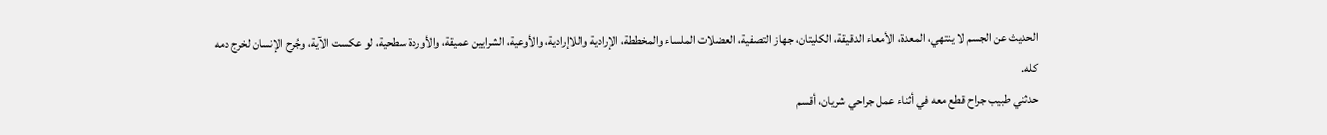الحديث عن الجسم لا ينتهي، المعدة، الأمعاء الدقيقة، الكليتان، جهاز التصفية، العضلات الملساء والمخططة، الإرادية واللاإرادية، والأوعية، الشرايين عميقة، والأوردة سطحية، لو عكست الآية، وجُرح الإنسان لخرج دمه كله.
حدثني طبيب جراح قطع معه في أثناء عمل جراحي شريان، أقسم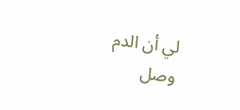لي أن الدم وصل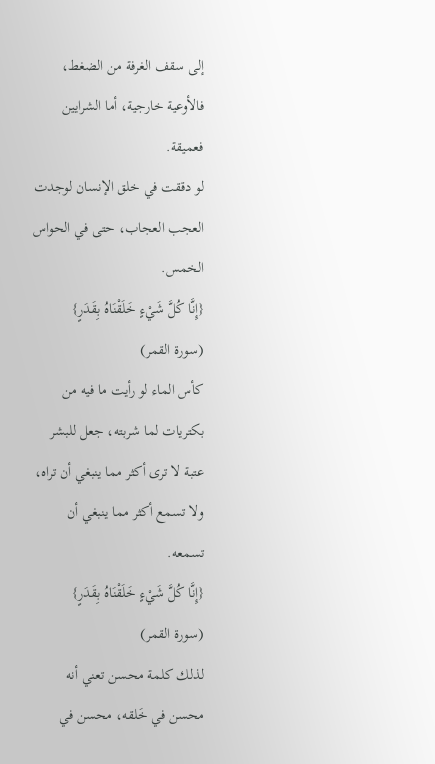إلى سقف الغرفة من الضغط، فالأوعية خارجية، أما الشرايين فعميقة.
لو دققت في خلق الإنسان لوجدت العجب العجاب، حتى في الحواس الخمس.
{إِنَّا كُلَّ شَيْءٍ خَلَقْنَاهُ بِقَدَرٍ}
(سورة القمر)
كأس الماء لو رأيت ما فيه من بكتريات لما شربته، جعل للبشر عتبة لا ترى أكثر مما ينبغي أن تراه، ولا تسمع أكثر مما ينبغي أن تسمعه.
{إِنَّا كُلَّ شَيْءٍ خَلَقْنَاهُ بِقَدَرٍ}
(سورة القمر)
لذلك كلمة محسن تعني أنه محسن في خَلقه، محسن في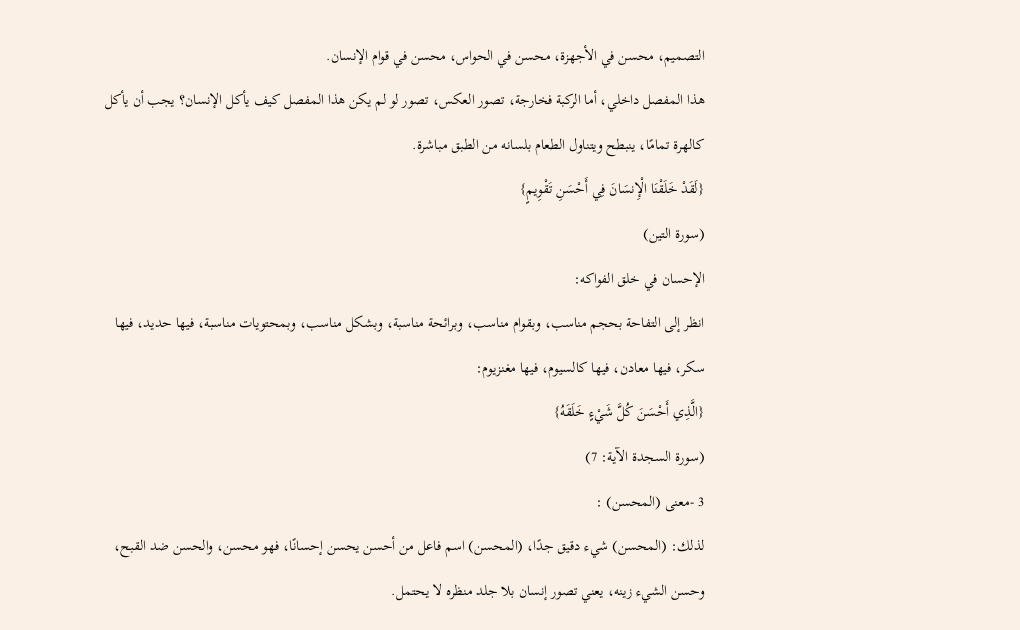التصميم، محسن في الأجهزة، محسن في الحواس، محسن في قوام الإنسان.
هذا المفصل داخلي، أما الركبة فخارجة، تصور العكس، تصور لو لم يكن هذا المفصل كيف يأكل الإنسان؟ يجب أن يأكل كالهرة تمامًا، ينبطح ويتناول الطعام بلسانه من الطبق مباشرة.
{لَقَدْ خَلَقْنَا الْإِنسَانَ فِي أَحْسَنِ تَقْوِيمٍ}
(سورة التين)
الإحسان في خلق الفواكه:
انظر إلى التفاحة بحجم مناسب، وبقوام مناسب، وبرائحة مناسبة، وبشكل مناسب، وبمحتويات مناسبة، فيها حديد، فيها سكر، فيها معادن، فيها كالسيوم، فيها مغنزيوم:
{الَّذِي أَحْسَنَ كُلَّ شَيْءٍ خَلَقَهُ}
(سورة السجدة الآية: 7)
3 -معنى (المحسن) :
لذلك: (المحسن) شيء دقيق جدًا، (المحسن) اسم فاعل من أحسن يحسن إحسانًا، فهو محسن، والحسن ضد القبح، وحسن الشيء زينه، يعني تصور إنسان بلا جلد منظره لا يحتمل.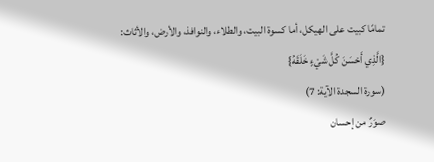تمامًا كبيت على الهيكل، أما كسوة البيت، والطلاء، والنوافذ، والأرض، والأثاث:
{الَّذِي أَحْسَنَ كُلَّ شَيْءٍ خَلَقَهُ}
(سورة السجدة الآية: 7)
صوَرٌ من إحسان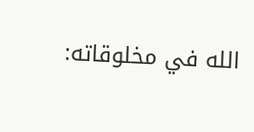الله في مخلوقاته: